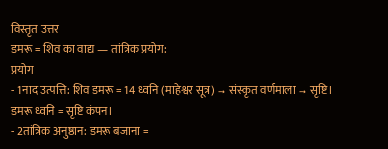विस्तृत उत्तर
डमरू = शिव का वाद्य — तांत्रिक प्रयोग:
प्रयोग
- 1नाद उत्पत्ति: शिव डमरू = 14 ध्वनि (माहेश्वर सूत्र) → संस्कृत वर्णमाला → सृष्टि। डमरू ध्वनि = सृष्टि कंपन।
- 2तांत्रिक अनुष्ठान: डमरू बजाना =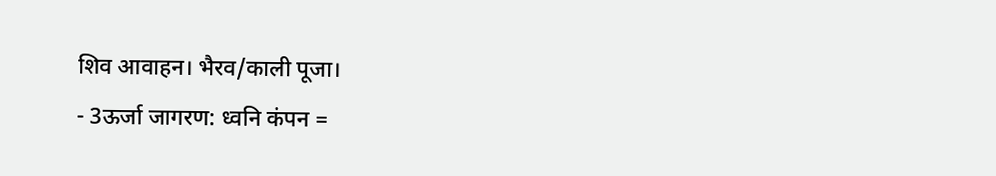शिव आवाहन। भैरव/काली पूजा।
- 3ऊर्जा जागरण: ध्वनि कंपन =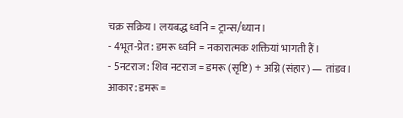चक्र सक्रिय। लयबद्ध ध्वनि = ट्रान्स/ध्यान।
- 4भूत-प्रेत: डमरू ध्वनि = नकारात्मक शक्तियां भागती हैं।
- 5नटराज: शिव नटराज = डमरू (सृष्टि) + अग्नि (संहार) — तांडव।
आकार: डमरू =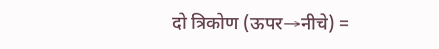दो त्रिकोण (ऊपर→नीचे) =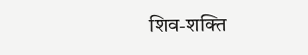शिव-शक्ति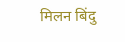मिलन बिंदु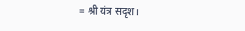= श्री यंत्र सदृश।